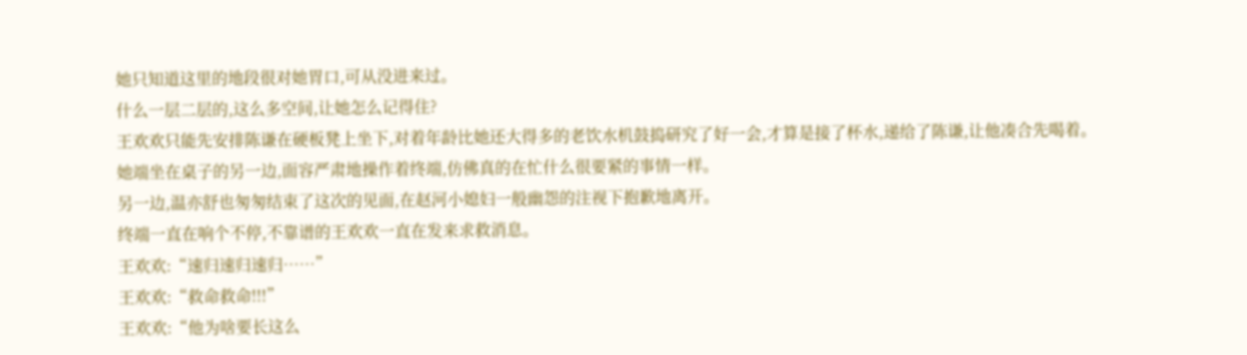她只知道这里的地段很对她胃口,可从没进来过。
什么一层二层的,这么多空间,让她怎么记得住?
王欢欢只能先安排陈谦在硬板凳上坐下,对着年龄比她还大得多的老饮水机鼓捣研究了好一会,才算是接了杯水,递给了陈谦,让他凑合先喝着。
她端坐在桌子的另一边,面容严肃地操作着终端,仿佛真的在忙什么很要紧的事情一样。
另一边,温亦舒也匆匆结束了这次的见面,在赵河小媳妇一般幽怨的注视下抱歉地离开。
终端一直在响个不停,不靠谱的王欢欢一直在发来求救消息。
王欢欢:“速归速归速归……”
王欢欢:“救命救命!!!”
王欢欢:“他为啥要长这么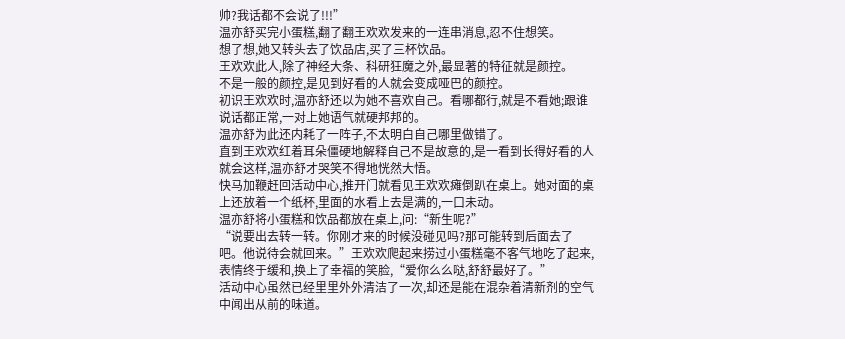帅?我话都不会说了!!!”
温亦舒买完小蛋糕,翻了翻王欢欢发来的一连串消息,忍不住想笑。
想了想,她又转头去了饮品店,买了三杯饮品。
王欢欢此人,除了神经大条、科研狂魔之外,最显著的特征就是颜控。
不是一般的颜控,是见到好看的人就会变成哑巴的颜控。
初识王欢欢时,温亦舒还以为她不喜欢自己。看哪都行,就是不看她;跟谁说话都正常,一对上她语气就硬邦邦的。
温亦舒为此还内耗了一阵子,不太明白自己哪里做错了。
直到王欢欢红着耳朵僵硬地解释自己不是故意的,是一看到长得好看的人就会这样,温亦舒才哭笑不得地恍然大悟。
快马加鞭赶回活动中心,推开门就看见王欢欢瘫倒趴在桌上。她对面的桌上还放着一个纸杯,里面的水看上去是满的,一口未动。
温亦舒将小蛋糕和饮品都放在桌上,问:“新生呢?”
“说要出去转一转。你刚才来的时候没碰见吗?那可能转到后面去了吧。他说待会就回来。”王欢欢爬起来捞过小蛋糕毫不客气地吃了起来,表情终于缓和,换上了幸福的笑脸,“爱你么么哒,舒舒最好了。”
活动中心虽然已经里里外外清洁了一次,却还是能在混杂着清新剂的空气中闻出从前的味道。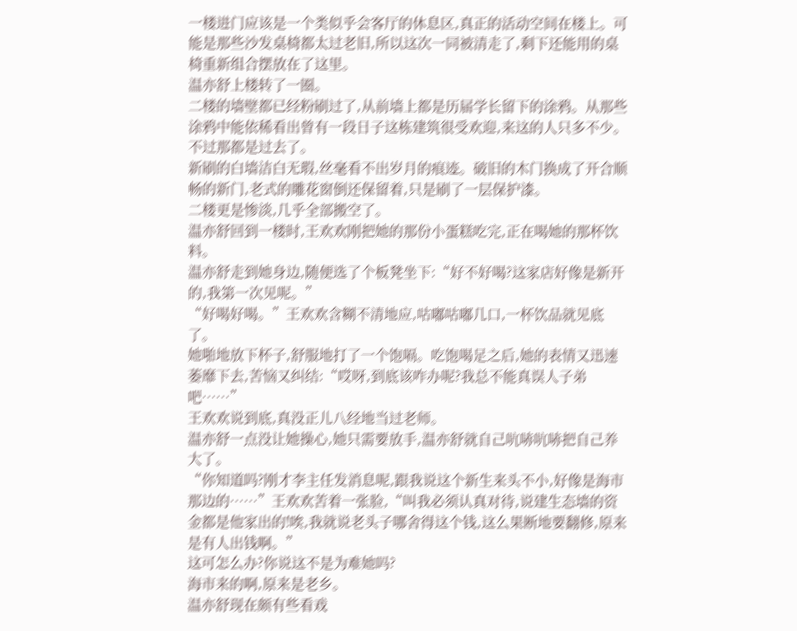一楼进门应该是一个类似乎会客厅的休息区,真正的活动空间在楼上。可能是那些沙发桌椅都太过老旧,所以这次一同被清走了,剩下还能用的桌椅重新组合摆放在了这里。
温亦舒上楼转了一圈。
二楼的墙壁都已经粉刷过了,从前墙上都是历届学长留下的涂鸦。从那些涂鸦中能依稀看出曾有一段日子这栋建筑很受欢迎,来这的人只多不少。
不过那都是过去了。
新刷的白墙洁白无瑕,丝毫看不出岁月的痕迹。破旧的木门换成了开合顺畅的新门,老式的雕花窗倒还保留着,只是刷了一层保护漆。
二楼更是惨淡,几乎全部搬空了。
温亦舒回到一楼时,王欢欢刚把她的那份小蛋糕吃完,正在喝她的那杯饮料。
温亦舒走到她身边,随便选了个板凳坐下:“好不好喝?这家店好像是新开的,我第一次见呢。”
“好喝好喝。”王欢欢含糊不清地应,咕嘟咕嘟几口,一杯饮品就见底了。
她啪地放下杯子,舒服地打了一个饱嗝。吃饱喝足之后,她的表情又迅速萎靡下去,苦恼又纠结:“哎呀,到底该咋办呢?我总不能真误人子弟吧……”
王欢欢说到底,真没正儿八经地当过老师。
温亦舒一点没让她操心,她只需要放手,温亦舒就自己吭哧吭哧把自己养大了。
“你知道吗?刚才李主任发消息呢,跟我说这个新生来头不小,好像是海市那边的……”王欢欢苦着一张脸,“叫我必须认真对待,说建生态墙的资金都是他家出的!唉,我就说老头子哪舍得这个钱,这么果断地要翻修,原来是有人出钱啊。”
这可怎么办?你说这不是为难她吗?
海市来的啊,原来是老乡。
温亦舒现在颇有些看戏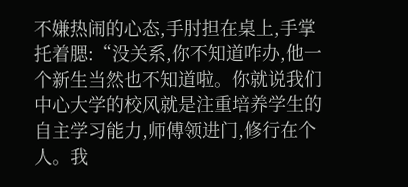不嫌热闹的心态,手肘担在桌上,手掌托着腮:“没关系,你不知道咋办,他一个新生当然也不知道啦。你就说我们中心大学的校风就是注重培养学生的自主学习能力,师傅领进门,修行在个人。我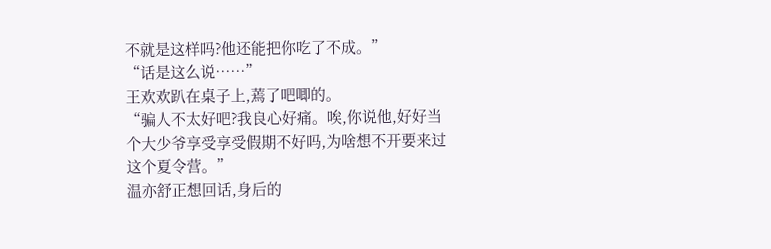不就是这样吗?他还能把你吃了不成。”
“话是这么说……”
王欢欢趴在桌子上,蔫了吧唧的。
“骗人不太好吧?我良心好痛。唉,你说他,好好当个大少爷享受享受假期不好吗,为啥想不开要来过这个夏令营。”
温亦舒正想回话,身后的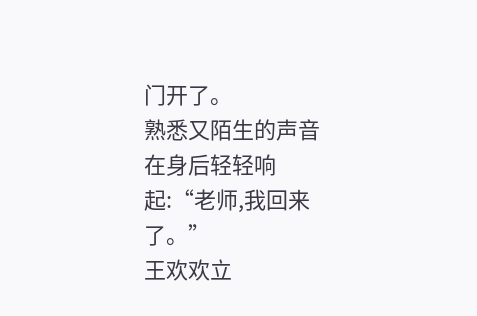门开了。
熟悉又陌生的声音在身后轻轻响起:“老师,我回来了。”
王欢欢立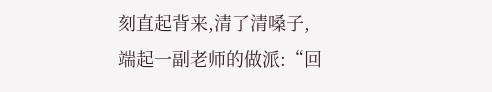刻直起背来,清了清嗓子,端起一副老师的做派:“回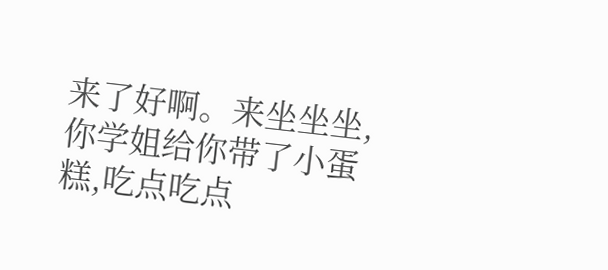来了好啊。来坐坐坐,你学姐给你带了小蛋糕,吃点吃点